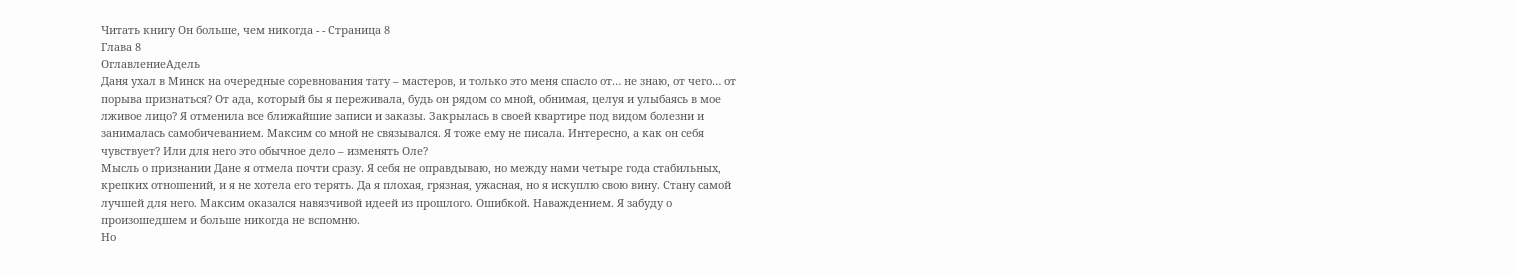Читать книгу Он больше, чем никогда - - Страница 8
Глава 8
ОглавлениеАдель
Даня ухал в Минск на очередные соревнования тату – мастеров, и только это меня спасло от… не знаю, от чего… от порыва признаться? От ада, который бы я переживала, будь он рядом со мной, обнимая, целуя и улыбаясь в мое лживое лицо? Я отменила все ближайшие записи и заказы. Закрылась в своей квартире под видом болезни и занималась самобичеванием. Максим со мной не связывался. Я тоже ему не писала. Интересно, а как он себя чувствует? Или для него это обычное дело – изменять Оле?
Мысль о признании Дане я отмела почти сразу. Я себя не оправдываю, но между нами четыре года стабильных, крепких отношений, и я не хотела его терять. Да я плохая, грязная, ужасная, но я искуплю свою вину. Стану самой лучшей для него. Максим оказался навязчивой идеей из прошлого. Ошибкой. Наваждением. Я забуду о произошедшем и больше никогда не вспомню.
Но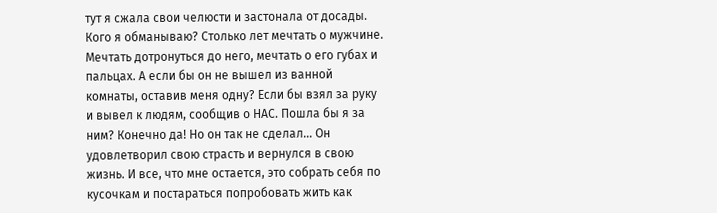тут я сжала свои челюсти и застонала от досады. Кого я обманываю? Столько лет мечтать о мужчине. Мечтать дотронуться до него, мечтать о его губах и пальцах. А если бы он не вышел из ванной комнаты, оставив меня одну? Если бы взял за руку и вывел к людям, сообщив о НАС. Пошла бы я за ним? Конечно да! Но он так не сделал… Он удовлетворил свою страсть и вернулся в свою жизнь. И все, что мне остается, это собрать себя по кусочкам и постараться попробовать жить как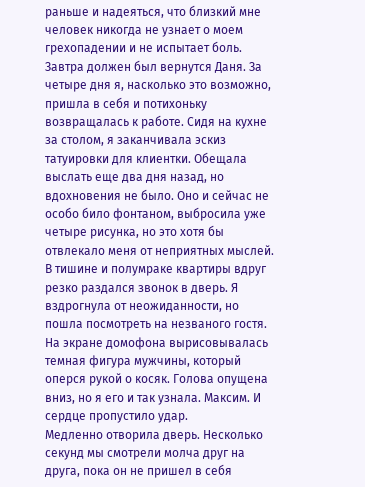раньше и надеяться, что близкий мне человек никогда не узнает о моем грехопадении и не испытает боль.
Завтра должен был вернутся Даня. За четыре дня я, насколько это возможно, пришла в себя и потихоньку возвращалась к работе. Сидя на кухне за столом, я заканчивала эскиз татуировки для клиентки. Обещала выслать еще два дня назад, но вдохновения не было. Оно и сейчас не особо било фонтаном, выбросила уже четыре рисунка, но это хотя бы отвлекало меня от неприятных мыслей.
В тишине и полумраке квартиры вдруг резко раздался звонок в дверь. Я вздрогнула от неожиданности, но пошла посмотреть на незваного гостя. На экране домофона вырисовывалась темная фигура мужчины, который оперся рукой о косяк. Голова опущена вниз, но я его и так узнала. Максим. И сердце пропустило удар.
Медленно отворила дверь. Несколько секунд мы смотрели молча друг на друга, пока он не пришел в себя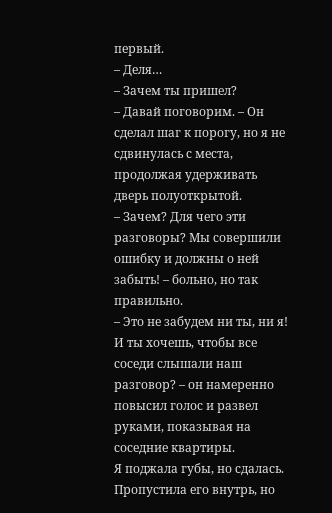первый.
– Деля…
– Зачем ты пришел?
– Давай поговорим. – Он сделал шаг к порогу, но я не сдвинулась с места, продолжая удерживать дверь полуоткрытой.
– Зачем? Для чего эти разговоры? Мы совершили ошибку и должны о ней забыть! – больно, но так правильно.
– Это не забудем ни ты, ни я! И ты хочешь, чтобы все соседи слышали наш разговор? – он намеренно повысил голос и развел руками, показывая на соседние квартиры.
Я поджала губы, но сдалась. Пропустила его внутрь, но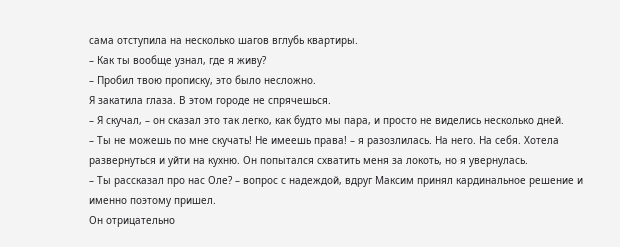сама отступила на несколько шагов вглубь квартиры.
– Как ты вообще узнал, где я живу?
– Пробил твою прописку, это было несложно.
Я закатила глаза. В этом городе не спрячешься.
– Я скучал, – он сказал это так легко, как будто мы пара, и просто не виделись несколько дней.
– Ты не можешь по мне скучать! Не имеешь права! – я разозлилась. На него. На себя. Хотела развернуться и уйти на кухню. Он попытался схватить меня за локоть, но я увернулась.
– Ты рассказал про нас Оле? – вопрос с надеждой, вдруг Максим принял кардинальное решение и именно поэтому пришел.
Он отрицательно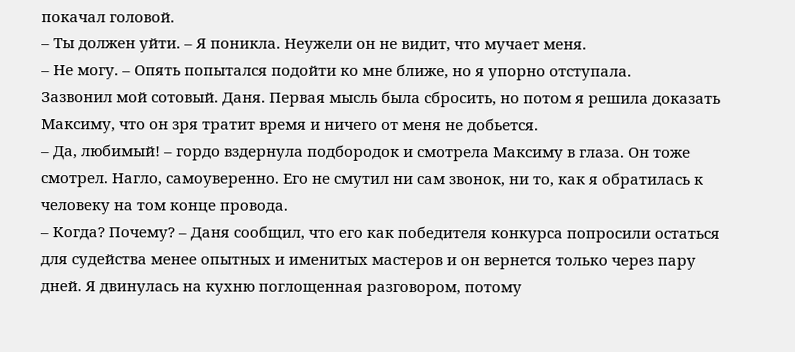покачал головой.
– Ты должен уйти. – Я поникла. Неужели он не видит, что мучает меня.
– Не могу. – Опять попытался подойти ко мне ближе, но я упорно отступала.
Зазвонил мой сотовый. Даня. Первая мысль была сбросить, но потом я решила доказать Максиму, что он зря тратит время и ничего от меня не добьется.
– Да, любимый! – гордо вздернула подбородок и смотрела Максиму в глаза. Он тоже смотрел. Нагло, самоуверенно. Его не смутил ни сам звонок, ни то, как я обратилась к человеку на том конце провода.
– Когда? Почему? – Даня сообщил, что его как победителя конкурса попросили остаться для судейства менее опытных и именитых мастеров и он вернется только через пару дней. Я двинулась на кухню поглощенная разговором, потому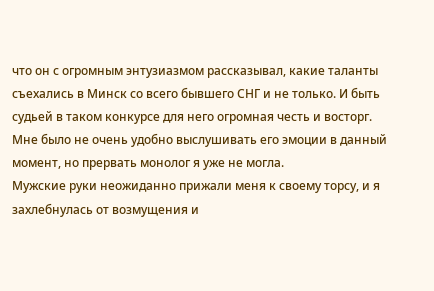что он с огромным энтузиазмом рассказывал, какие таланты съехались в Минск со всего бывшего СНГ и не только. И быть судьей в таком конкурсе для него огромная честь и восторг. Мне было не очень удобно выслушивать его эмоции в данный момент, но прервать монолог я уже не могла.
Мужские руки неожиданно прижали меня к своему торсу, и я захлебнулась от возмущения и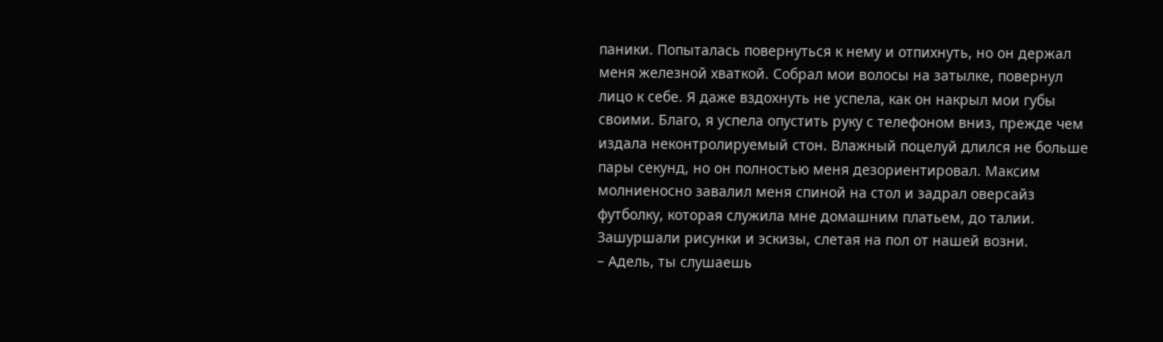паники. Попыталась повернуться к нему и отпихнуть, но он держал меня железной хваткой. Собрал мои волосы на затылке, повернул лицо к себе. Я даже вздохнуть не успела, как он накрыл мои губы своими. Благо, я успела опустить руку с телефоном вниз, прежде чем издала неконтролируемый стон. Влажный поцелуй длился не больше пары секунд, но он полностью меня дезориентировал. Максим молниеносно завалил меня спиной на стол и задрал оверсайз футболку, которая служила мне домашним платьем, до талии. Зашуршали рисунки и эскизы, слетая на пол от нашей возни.
– Адель, ты слушаешь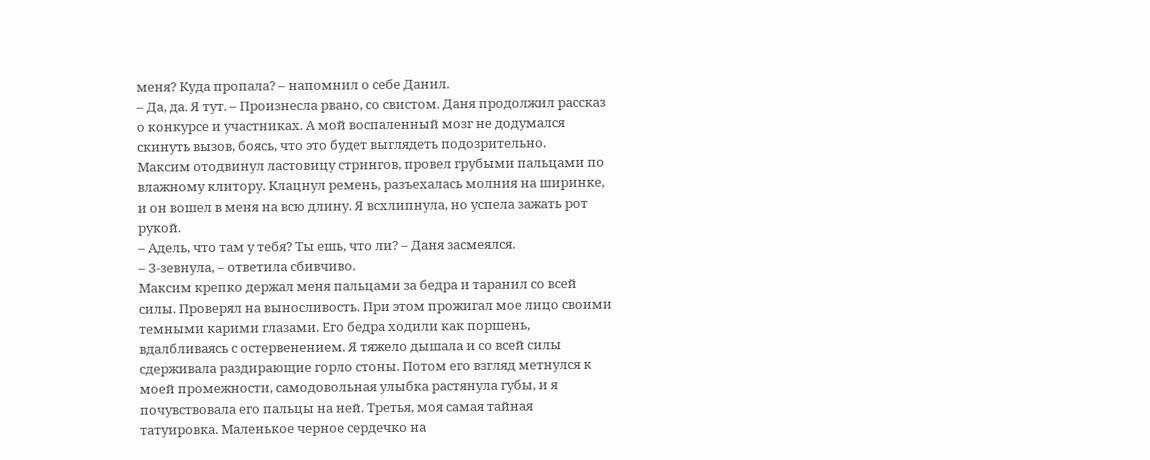меня? Куда пропала? – напомнил о себе Данил.
– Да, да. Я тут. – Произнесла рвано, со свистом. Даня продолжил рассказ о конкурсе и участниках. А мой воспаленный мозг не додумался скинуть вызов, боясь, что это будет выглядеть подозрительно.
Максим отодвинул ластовицу стрингов, провел грубыми пальцами по влажному клитору. Клацнул ремень, разъехалась молния на ширинке, и он вошел в меня на всю длину. Я всхлипнула, но успела зажать рот рукой.
– Адель, что там у тебя? Ты ешь, что ли? – Даня засмеялся.
– З-зевнула, – ответила сбивчиво.
Максим крепко держал меня пальцами за бедра и таранил со всей силы. Проверял на выносливость. При этом прожигал мое лицо своими темными карими глазами. Его бедра ходили как поршень, вдалбливаясь с остервенением. Я тяжело дышала и со всей силы сдерживала раздирающие горло стоны. Потом его взгляд метнулся к моей промежности, самодовольная улыбка растянула губы, и я почувствовала его пальцы на ней. Третья, моя самая тайная татуировка. Маленькое черное сердечко на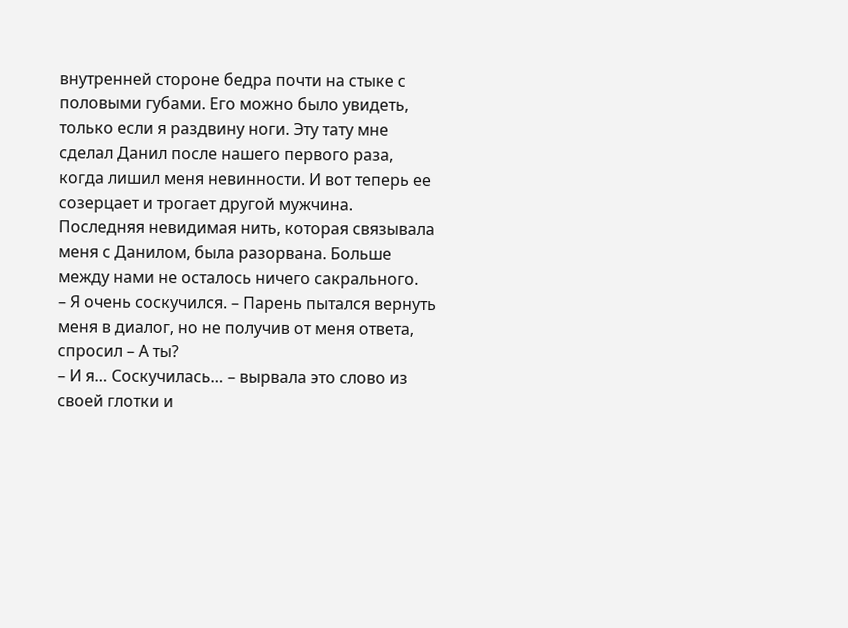внутренней стороне бедра почти на стыке с половыми губами. Его можно было увидеть, только если я раздвину ноги. Эту тату мне сделал Данил после нашего первого раза, когда лишил меня невинности. И вот теперь ее созерцает и трогает другой мужчина. Последняя невидимая нить, которая связывала меня с Данилом, была разорвана. Больше между нами не осталось ничего сакрального.
– Я очень соскучился. – Парень пытался вернуть меня в диалог, но не получив от меня ответа, спросил – А ты?
– И я… Соскучилась… – вырвала это слово из своей глотки и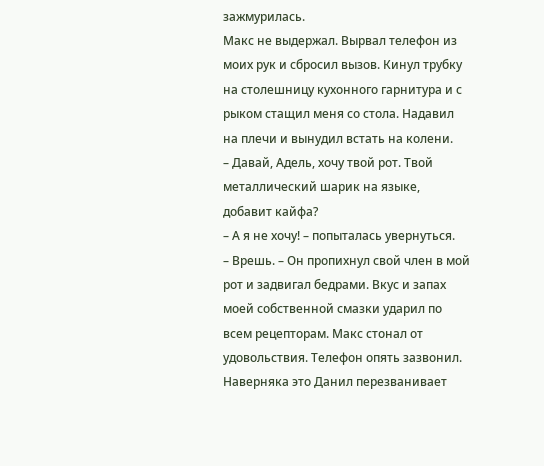зажмурилась.
Макс не выдержал. Вырвал телефон из моих рук и сбросил вызов. Кинул трубку на столешницу кухонного гарнитура и с рыком стащил меня со стола. Надавил на плечи и вынудил встать на колени.
– Давай, Адель, хочу твой рот. Твой металлический шарик на языке, добавит кайфа?
– А я не хочу! – попыталась увернуться.
– Врешь. – Он пропихнул свой член в мой рот и задвигал бедрами. Вкус и запах моей собственной смазки ударил по всем рецепторам. Макс стонал от удовольствия. Телефон опять зазвонил. Наверняка это Данил перезванивает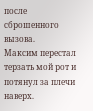после сброшенного вызова.
Максим перестал терзать мой рот и потянул за плечи наверх.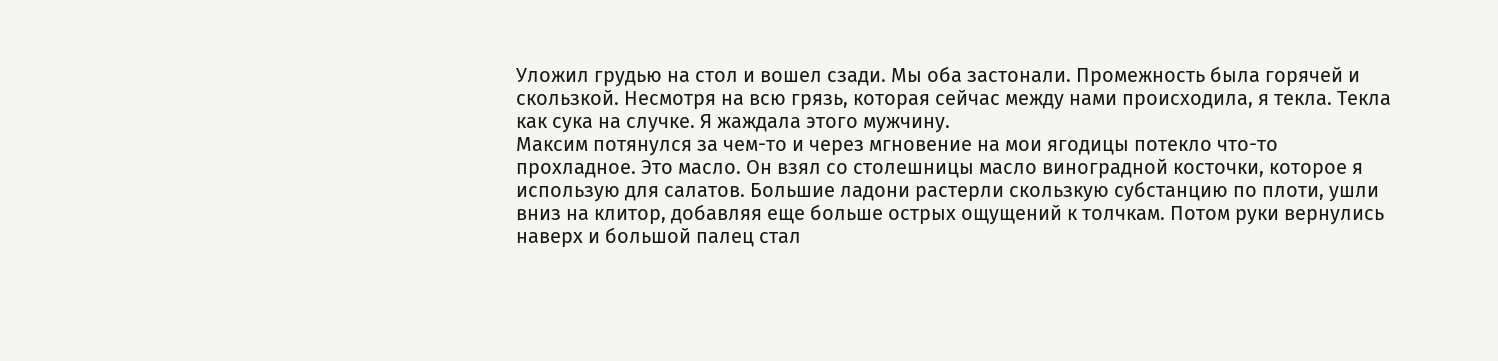Уложил грудью на стол и вошел сзади. Мы оба застонали. Промежность была горячей и скользкой. Несмотря на всю грязь, которая сейчас между нами происходила, я текла. Текла как сука на случке. Я жаждала этого мужчину.
Максим потянулся за чем-то и через мгновение на мои ягодицы потекло что-то прохладное. Это масло. Он взял со столешницы масло виноградной косточки, которое я использую для салатов. Большие ладони растерли скользкую субстанцию по плоти, ушли вниз на клитор, добавляя еще больше острых ощущений к толчкам. Потом руки вернулись наверх и большой палец стал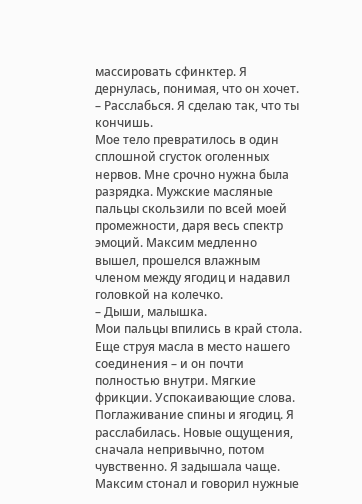массировать сфинктер. Я дернулась, понимая, что он хочет.
– Расслабься. Я сделаю так, что ты кончишь.
Мое тело превратилось в один сплошной сгусток оголенных нервов. Мне срочно нужна была разрядка. Мужские масляные пальцы скользили по всей моей промежности, даря весь спектр эмоций. Максим медленно вышел, прошелся влажным членом между ягодиц и надавил головкой на колечко.
– Дыши, малышка.
Мои пальцы впились в край стола. Еще струя масла в место нашего соединения – и он почти полностью внутри. Мягкие фрикции. Успокаивающие слова. Поглаживание спины и ягодиц. Я расслабилась. Новые ощущения, сначала непривычно, потом чувственно. Я задышала чаще. Максим стонал и говорил нужные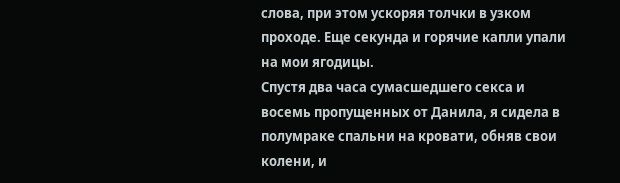слова, при этом ускоряя толчки в узком проходе. Еще секунда и горячие капли упали на мои ягодицы.
Спустя два часа сумасшедшего секса и восемь пропущенных от Данила, я сидела в полумраке спальни на кровати, обняв свои колени, и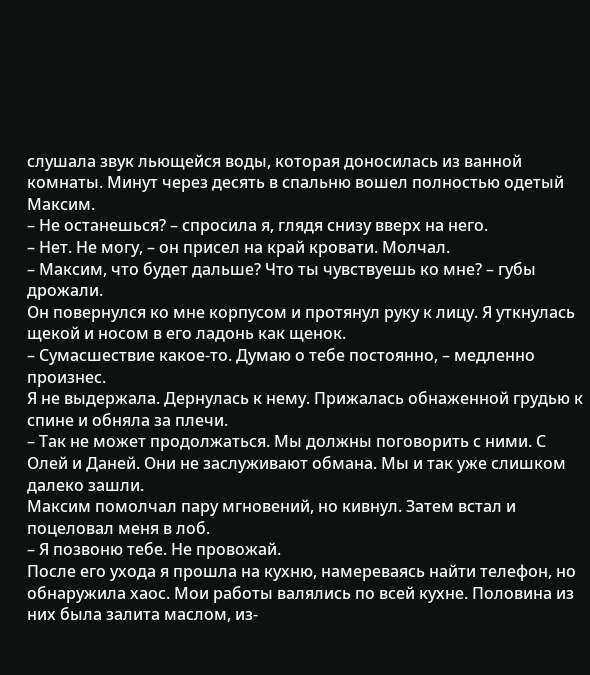слушала звук льющейся воды, которая доносилась из ванной комнаты. Минут через десять в спальню вошел полностью одетый Максим.
– Не останешься? – спросила я, глядя снизу вверх на него.
– Нет. Не могу, – он присел на край кровати. Молчал.
– Максим, что будет дальше? Что ты чувствуешь ко мне? – губы дрожали.
Он повернулся ко мне корпусом и протянул руку к лицу. Я уткнулась щекой и носом в его ладонь как щенок.
– Сумасшествие какое-то. Думаю о тебе постоянно, – медленно произнес.
Я не выдержала. Дернулась к нему. Прижалась обнаженной грудью к спине и обняла за плечи.
– Так не может продолжаться. Мы должны поговорить с ними. С Олей и Даней. Они не заслуживают обмана. Мы и так уже слишком далеко зашли.
Максим помолчал пару мгновений, но кивнул. Затем встал и поцеловал меня в лоб.
– Я позвоню тебе. Не провожай.
После его ухода я прошла на кухню, намереваясь найти телефон, но обнаружила хаос. Мои работы валялись по всей кухне. Половина из них была залита маслом, из-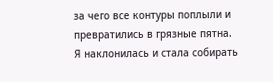за чего все контуры поплыли и превратились в грязные пятна. Я наклонилась и стала собирать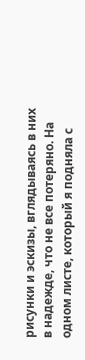рисунки и эскизы, вглядываясь в них в надежде, что не все потеряно. На одном листе, который я подняла с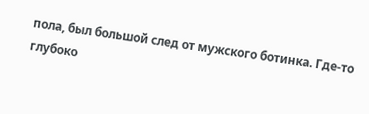пола, был большой след от мужского ботинка. Где-то глубоко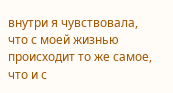внутри я чувствовала, что с моей жизнью происходит то же самое, что и с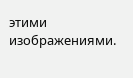этими изображениями.